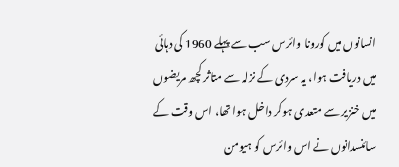انسانوں میں کورونا وائرس سب سے پہلے 1960 کی دہائی میں دریافت ہوا، یہ سردی کے نزلہ سے متاثر کچھ مریضوں میں خنزیر سے متعدی ہوکر داخل ہوا تھا، اس وقت کے سائنسدانوں نے اس وائرس کو ہیومن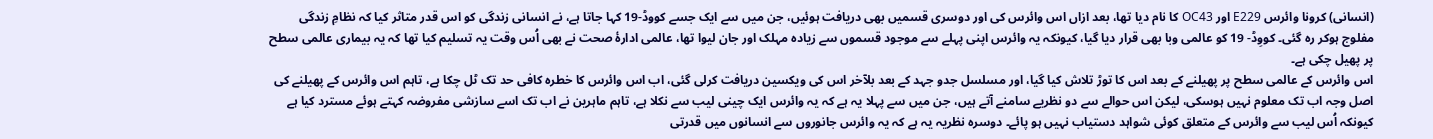(انسانی) کرونا وائرس E229 اور OC43 کا نام دیا تھا، بعد ازاں اس وائرس کی اور دوسری قسمیں بھی دریافت ہوئیں، جن میں سے ایک جسے کووڈ-19 کہا جاتا ہے، نے انسانی زندگی کو اس قدر متاثر کیا کہ نظامِ زندگی مفلوج ہوکر رہ گئی۔ کووِڈ- 19 کو عالمی وبا بھی قرار دیا گیا، کیونکہ یہ وائرس اپنی پہلے سے موجود قسموں سے زیادہ مہلک اور جان لیوا تھا، عالمی ادارۂ صحت نے بھی اُس وقت یہ تسلیم کیا تھا کہ یہ بیماری عالمی سطح پر پھیل چکی ہے۔
اس وائرس کے عالمی سطح پر پھیلنے کے بعد اس کا توڑ تلاش کیا گیا، اور مسلسل جدو جہد کے بعد بلآخر اس کی ویکسین دریافت کرلی گئی، اب اس وائرس کا خطرہ کافی حد تک ٹل چکا ہے، تاہم اس وائرس کے پھیلنے کی اصل وجہ اب تک معلوم نہیں ہوسکی، لیکن اس حوالے سے دو نظریے سامنے آتے ہیں، جن میں سے پہلا یہ ہے کہ یہ وائرس ایک چینی لیب سے نکلا ہے، تاہم ماہرین نے اب تک اسے سازشی مفروضہ کہتے ہوئے مسترد کیا ہے کیونکہ اُس لیب سے وائرس کے متعلق کوئی شواہد دستیاب نہیں ہو پائے۔ دوسرہ نظریہ یہ ہے کہ یہ وائرس جانوروں سے انسانوں میں قدرتی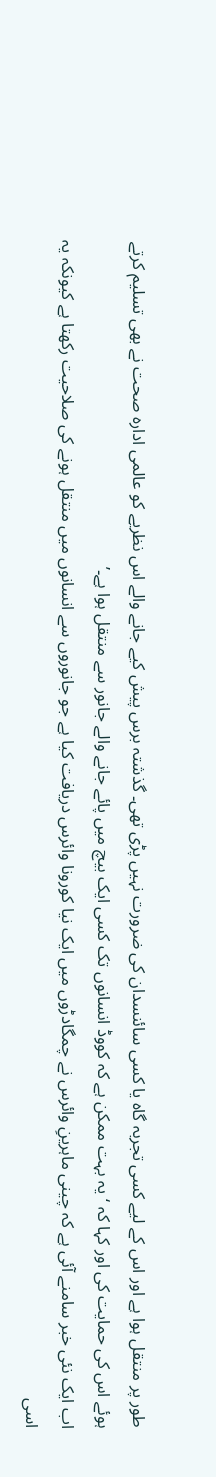طور پر منتقل ہوا ہے اور اس کے لیے کسی تجربہ گاہ یا کسی سائنسدان کی ضرورت نہیں پڑی تھی۔ گذشتہ برس پیش کیے جانے والے اس نظریے کو عالمی ادارہ صحت نے بھی تسلیم کرتے ہوئے اس کی حمایت کی اور کہا کہ ‘یہ بہت ممکن ہے کہ کووڈ انسانوں تک کسی ایک بیچ میں پائے جانے والے جانور سے منتقل ہوا ہے۔’
اب ایک نئی خبر سامنے آئی ہے کہ چینی ماہرینِ وائرس نے چمگادڑوں میں ایک نیا کورونا وائرس دریافت کیا ہے جو جانوروں سے انسانوں میں منتقل ہونے کی صلاحیت رکھتا ہے کیونکہ یہ اسی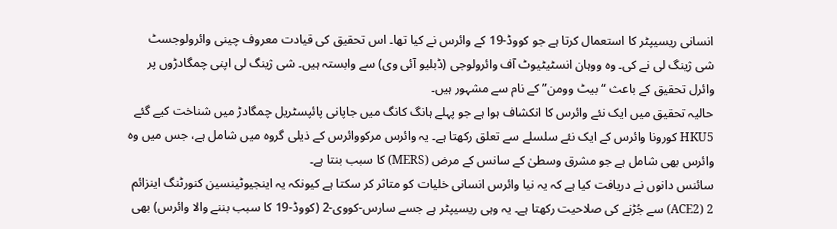انسانی ریسیپٹر کا استعمال کرتا ہے جو کووڈ-19 کے وائرس نے کیا تھا۔ اس تحقیق کی قیادت معروف چینی وائرولوجسٹ شی ژینگ لی نے کی۔ وہ ووہان انسٹیٹیوٹ آف وائرولوجی (ڈبلیو آئی وی) سے وابستہ ہیں۔ شی ژینگ لی اپنی چمگادڑوں پر وائرل تحقیق کے باعث “بیٹ وومن” کے نام سے مشہور ہیں۔
حالیہ تحقیق میں ایک نئے وائرس کا انکشاف ہوا ہے جو پہلے ہانگ کانگ میں جاپانی پائپسٹریل چمگادڑ میں شناخت کیے گئے HKU5 کورونا وائرس کے ایک نئے سلسلے سے تعلق رکھتا ہے۔ یہ وائرس مرکووائرس کے ذیلی گروہ میں شامل ہے، جس میں وہ وائرس بھی شامل ہے جو مشرق وسطیٰ کے سانس کے مرض (MERS) کا سبب بنتا ہے۔
سائنس دانوں نے دریافت کیا ہے کہ یہ نیا وائرس انسانی خلیات کو متاثر کر سکتا ہے کیونکہ یہ اینجیوٹینسین کنورٹنگ اینزائم 2 (ACE2) سے جُڑنے کی صلاحیت رکھتا ہے۔ یہ وہی ریسیپٹر ہے جسے سارس-کووی-2 (کووڈ-19 کا سبب بننے والا وائرس) بھی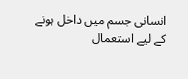انسانی جسم میں داخل ہونے کے لیے استعمال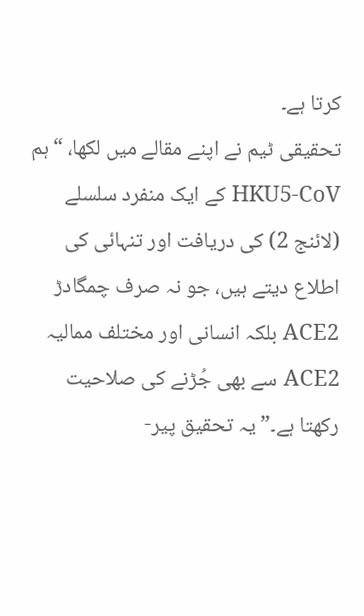کرتا ہے۔
تحقیقی ٹیم نے اپنے مقالے میں لکھا، “ہم HKU5-CoV کے ایک منفرد سلسلے (لائنج 2) کی دریافت اور تنہائی کی اطلاع دیتے ہیں، جو نہ صرف چمگادڑ ACE2 بلکہ انسانی اور مختلف ممالیہ ACE2 سے بھی جُڑنے کی صلاحیت رکھتا ہے۔” یہ تحقیق پیر-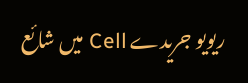ریویو جریدے Cell میں شائع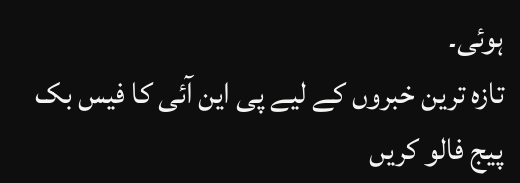ہوئی۔
تازہ ترین خبروں کے لیے پی این آئی کا فیس بک پیج فالو کریں